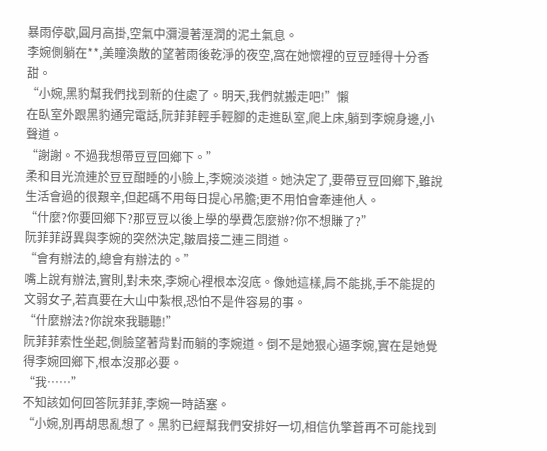暴雨停歇,圓月高掛,空氣中瀰漫著溼潤的泥土氣息。
李婉側躺在**,美瞳渙散的望著雨後乾淨的夜空,窩在她懷裡的豆豆睡得十分香甜。
“小婉,黑豹幫我們找到新的住處了。明天,我們就搬走吧!”懶
在臥室外跟黑豹通完電話,阮菲菲輕手輕腳的走進臥室,爬上床,躺到李婉身邊,小聲道。
“謝謝。不過我想帶豆豆回鄉下。”
柔和目光流連於豆豆酣睡的小臉上,李婉淡淡道。她決定了,要帶豆豆回鄉下,雖說生活會過的很艱辛,但起碼不用每日提心吊膽;更不用怕會牽連他人。
“什麼?你要回鄉下?那豆豆以後上學的學費怎麼辦?你不想賺了?”
阮菲菲訝異與李婉的突然決定,皺眉接二連三問道。
“會有辦法的,總會有辦法的。”
嘴上說有辦法,實則,對未來,李婉心裡根本沒底。像她這樣,肩不能挑,手不能提的文弱女子,若真要在大山中紮根,恐怕不是件容易的事。
“什麼辦法?你說來我聽聽!”
阮菲菲索性坐起,側臉望著背對而躺的李婉道。倒不是她狠心逼李婉,實在是她覺得李婉回鄉下,根本沒那必要。
“我……”
不知該如何回答阮菲菲,李婉一時語塞。
“小婉,別再胡思亂想了。黑豹已經幫我們安排好一切,相信仇擎蒼再不可能找到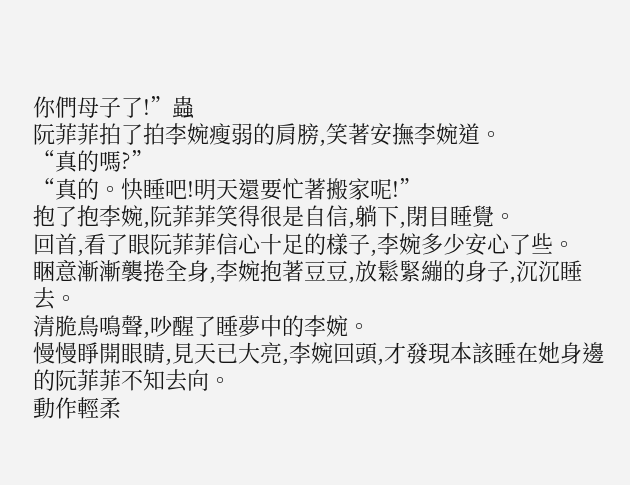你們母子了!”蟲
阮菲菲拍了拍李婉瘦弱的肩膀,笑著安撫李婉道。
“真的嗎?”
“真的。快睡吧!明天還要忙著搬家呢!”
抱了抱李婉,阮菲菲笑得很是自信,躺下,閉目睡覺。
回首,看了眼阮菲菲信心十足的樣子,李婉多少安心了些。
睏意漸漸襲捲全身,李婉抱著豆豆,放鬆緊繃的身子,沉沉睡去。
清脆鳥鳴聲,吵醒了睡夢中的李婉。
慢慢睜開眼睛,見天已大亮,李婉回頭,才發現本該睡在她身邊的阮菲菲不知去向。
動作輕柔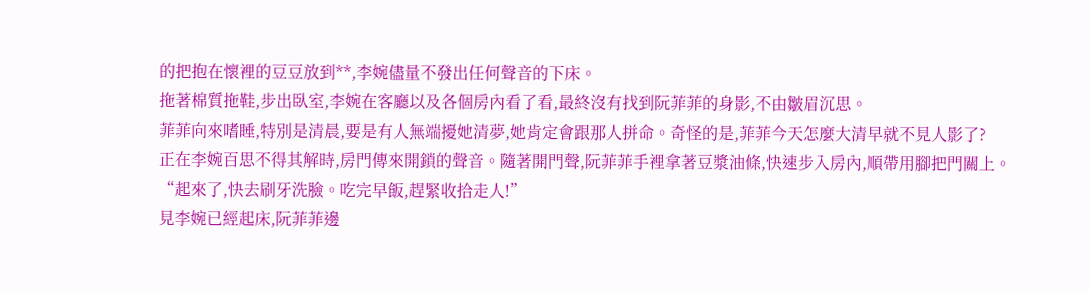的把抱在懷裡的豆豆放到**,李婉儘量不發出任何聲音的下床。
拖著棉質拖鞋,步出臥室,李婉在客廳以及各個房內看了看,最終沒有找到阮菲菲的身影,不由皺眉沉思。
菲菲向來嗜睡,特別是清晨,要是有人無端擾她清夢,她肯定會跟那人拼命。奇怪的是,菲菲今天怎麼大清早就不見人影了?
正在李婉百思不得其解時,房門傳來開鎖的聲音。隨著開門聲,阮菲菲手裡拿著豆漿油條,快速步入房內,順帶用腳把門關上。
“起來了,快去刷牙洗臉。吃完早飯,趕緊收拾走人!”
見李婉已經起床,阮菲菲邊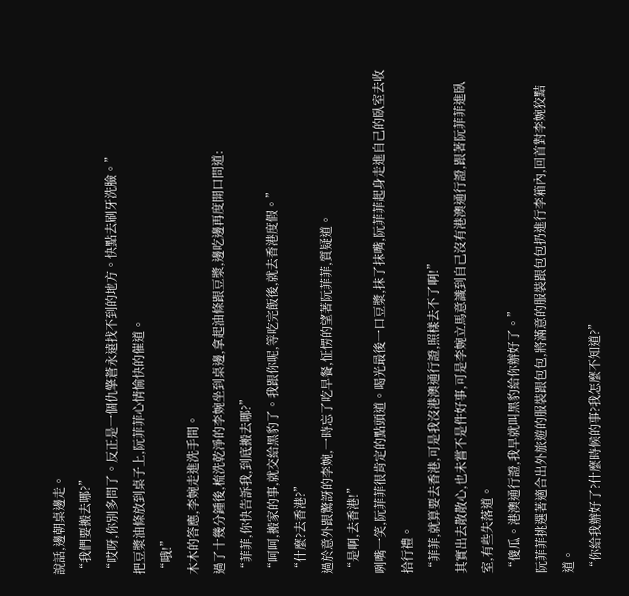說話,邊朝桌邊走。
“我們要搬去哪?”
“哎呀,你別多問了。反正是一個仇擎蒼永遠找不到的地方。快點去刷牙洗臉。”
把豆漿油條放到桌子上,阮菲菲心情愉快的催道。
“哦!”
木木的答應,李婉走進洗手間。
過了十幾分鍾後,梳洗乾淨的李婉坐到桌邊,拿起油條跟豆漿,邊吃邊再度開口問道:
“菲菲,你快告訴我,到底搬去哪?”
“呵呵,搬家的事,就交給黑豹了。我跟你呢,等吃完飯後,就去香港度假。”
“什麼?去香港?”
過於意外跟驚訝的李婉,一時忘了吃早餐,怔愣的望著阮菲菲,質疑道。
“是啊,去香港!”
咧嘴一笑,阮菲菲很肯定的點頭道。喝光最後一口豆漿,抹了抹嘴,阮菲菲起身走進自己的臥室去收拾行禮。
“菲菲,就算要去香港,可是我沒港澳通行證,照樣去不了啊!”
其實出去散散心,也未嘗不是件好事,可是李婉立馬意識到自己沒有港澳通行證,跟著阮菲菲進臥室,有些失落道。
“傻瓜。港澳通行證,我早就叫黑豹給你辦好了。”
阮菲菲挑選著適合出外旅遊的服裝跟包包,將滿意的服裝跟包包扔進行李箱內,回首對李婉狡黠道。
“你給我辦好了?什麼時候的事?我怎麼不知道?”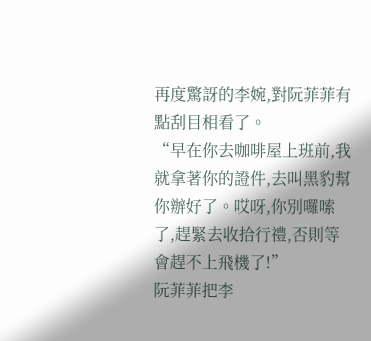再度驚訝的李婉,對阮菲菲有點刮目相看了。
“早在你去咖啡屋上班前,我就拿著你的證件,去叫黑豹幫你辦好了。哎呀,你別囉嗦了,趕緊去收拾行禮,否則等會趕不上飛機了!”
阮菲菲把李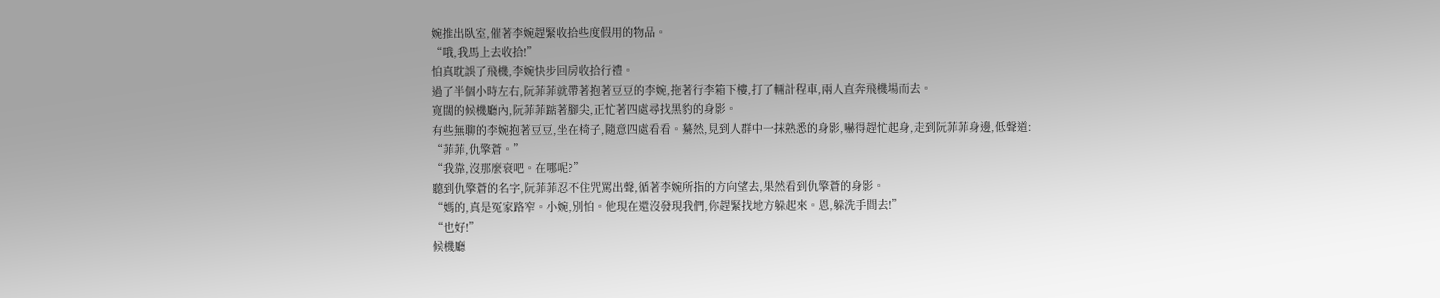婉推出臥室,催著李婉趕緊收拾些度假用的物品。
“哦,我馬上去收拾!”
怕真耽誤了飛機,李婉快步回房收拾行禮。
過了半個小時左右,阮菲菲就帶著抱著豆豆的李婉,拖著行李箱下樓,打了輛計程車,兩人直奔飛機場而去。
寬闊的候機廳內,阮菲菲踮著腳尖,正忙著四處尋找黑豹的身影。
有些無聊的李婉抱著豆豆,坐在椅子,隨意四處看看。驀然,見到人群中一抹熟悉的身影,嚇得趕忙起身,走到阮菲菲身邊,低聲道:
“菲菲,仇擎蒼。”
“我靠,沒那麼衰吧。在哪呢?”
聽到仇擎蒼的名字,阮菲菲忍不住咒罵出聲,循著李婉所指的方向望去,果然看到仇擎蒼的身影。
“媽的,真是冤家路窄。小婉,別怕。他現在還沒發現我們,你趕緊找地方躲起來。恩,躲洗手間去!”
“也好!”
候機廳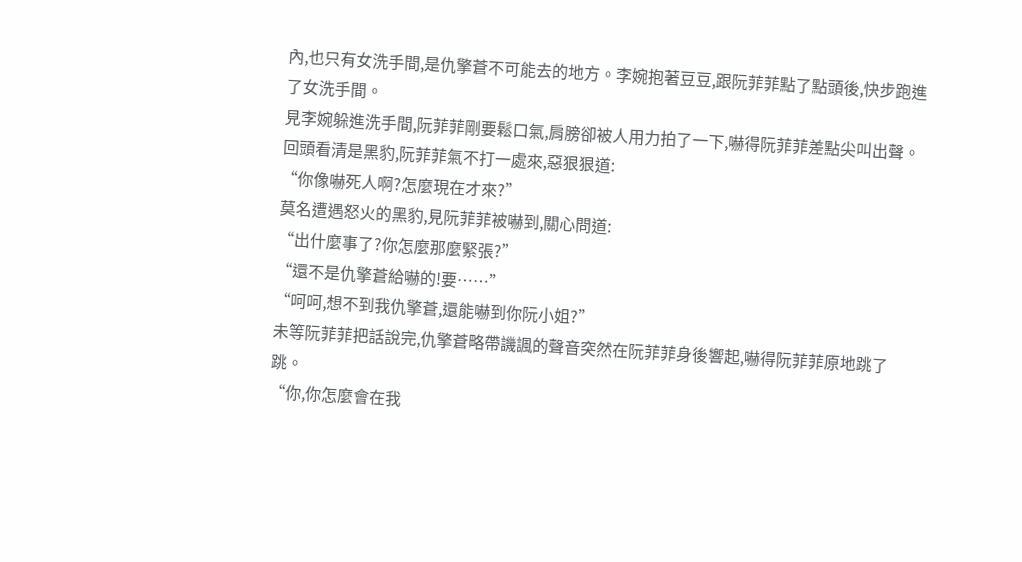內,也只有女洗手間,是仇擎蒼不可能去的地方。李婉抱著豆豆,跟阮菲菲點了點頭後,快步跑進了女洗手間。
見李婉躲進洗手間,阮菲菲剛要鬆口氣,肩膀卻被人用力拍了一下,嚇得阮菲菲差點尖叫出聲。
回頭看清是黑豹,阮菲菲氣不打一處來,惡狠狠道:
“你像嚇死人啊?怎麼現在才來?”
莫名遭遇怒火的黑豹,見阮菲菲被嚇到,關心問道:
“出什麼事了?你怎麼那麼緊張?”
“還不是仇擎蒼給嚇的!要……”
“呵呵,想不到我仇擎蒼,還能嚇到你阮小姐?”
未等阮菲菲把話說完,仇擎蒼略帶譏諷的聲音突然在阮菲菲身後響起,嚇得阮菲菲原地跳了跳。
“你,你怎麼會在我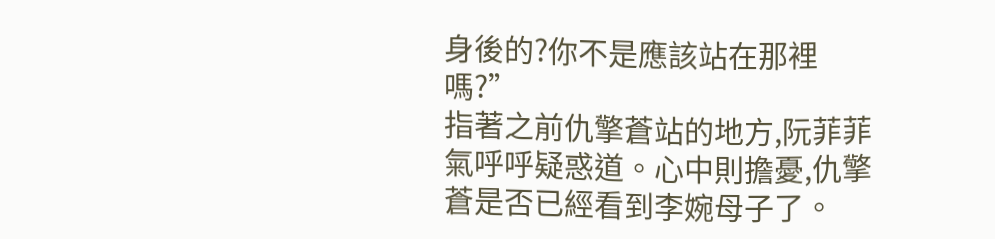身後的?你不是應該站在那裡嗎?”
指著之前仇擎蒼站的地方,阮菲菲氣呼呼疑惑道。心中則擔憂,仇擎蒼是否已經看到李婉母子了。